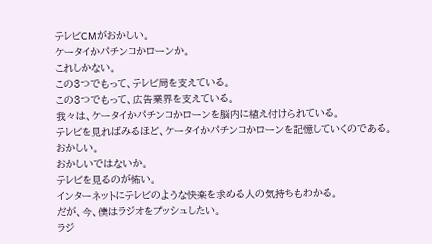テレビCMがおかしい。
ケータイかパチンコかローンか。
これしかない。
この3つでもって、テレビ局を支えている。
この3つでもって、広告業界を支えている。
我々は、ケータイかパチンコかローンを脳内に植え付けられている。
テレビを見ればみるほど、ケータイかパチンコかローンを記憶していくのである。
おかしい。
おかしいではないか。
テレビを見るのが怖い。
インターネットにテレビのような快楽を求める人の気持ちもわかる。
だが、今、僕はラジオをプッシュしたい。
ラジ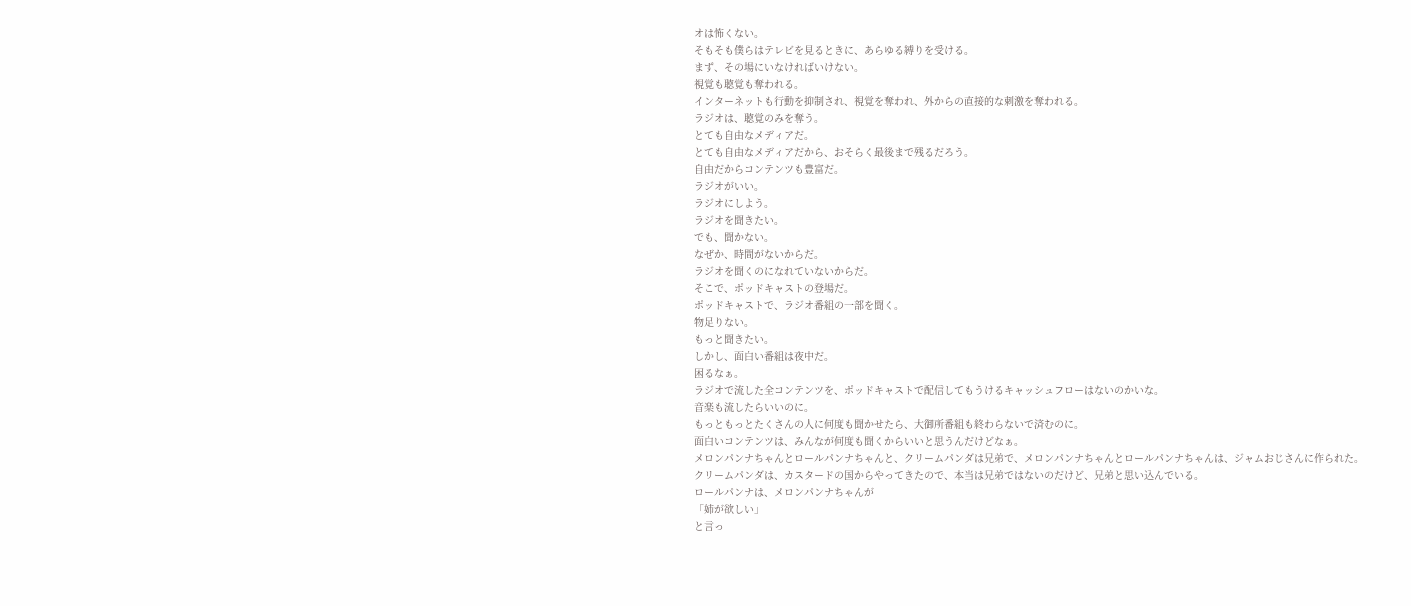オは怖くない。
そもそも僕らはテレビを見るときに、あらゆる縛りを受ける。
まず、その場にいなければいけない。
視覚も聴覚も奪われる。
インターネットも行動を抑制され、視覚を奪われ、外からの直接的な刺激を奪われる。
ラジオは、聴覚のみを奪う。
とても自由なメディアだ。
とても自由なメディアだから、おそらく最後まで残るだろう。
自由だからコンテンツも豊富だ。
ラジオがいい。
ラジオにしよう。
ラジオを聞きたい。
でも、聞かない。
なぜか、時間がないからだ。
ラジオを聞くのになれていないからだ。
そこで、ポッドキャストの登場だ。
ポッドキャストで、ラジオ番組の一部を聞く。
物足りない。
もっと聞きたい。
しかし、面白い番組は夜中だ。
困るなぁ。
ラジオで流した全コンテンツを、ポッドキャストで配信してもうけるキャッシュフローはないのかいな。
音楽も流したらいいのに。
もっともっとたくさんの人に何度も聞かせたら、大御所番組も終わらないで済むのに。
面白いコンテンツは、みんなが何度も聞くからいいと思うんだけどなぁ。
メロンパンナちゃんとロールパンナちゃんと、クリームパンダは兄弟で、メロンパンナちゃんとロールパンナちゃんは、ジャムおじさんに作られた。
クリームパンダは、カスタードの国からやってきたので、本当は兄弟ではないのだけど、兄弟と思い込んでいる。
ロールパンナは、メロンパンナちゃんが
「姉が欲しい」
と言っ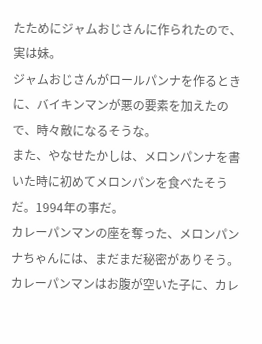たためにジャムおじさんに作られたので、実は妹。
ジャムおじさんがロールパンナを作るときに、バイキンマンが悪の要素を加えたので、時々敵になるそうな。
また、やなせたかしは、メロンパンナを書いた時に初めてメロンパンを食べたそうだ。1994年の事だ。
カレーパンマンの座を奪った、メロンパンナちゃんには、まだまだ秘密がありそう。
カレーパンマンはお腹が空いた子に、カレ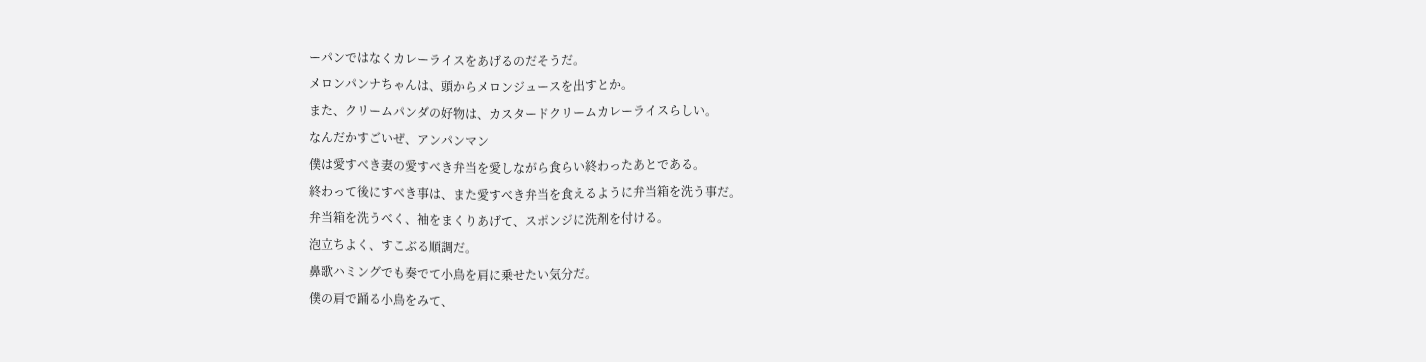ーパンではなくカレーライスをあげるのだそうだ。
メロンパンナちゃんは、頭からメロンジュースを出すとか。
また、クリームパンダの好物は、カスタードクリームカレーライスらしい。
なんだかすごいぜ、アンパンマン
僕は愛すべき妻の愛すべき弁当を愛しながら食らい終わったあとである。
終わって後にすべき事は、また愛すべき弁当を食えるように弁当箱を洗う事だ。
弁当箱を洗うべく、袖をまくりあげて、スポンジに洗剤を付ける。
泡立ちよく、すこぶる順調だ。
鼻歌ハミングでも奏でて小鳥を肩に乗せたい気分だ。
僕の肩で踊る小鳥をみて、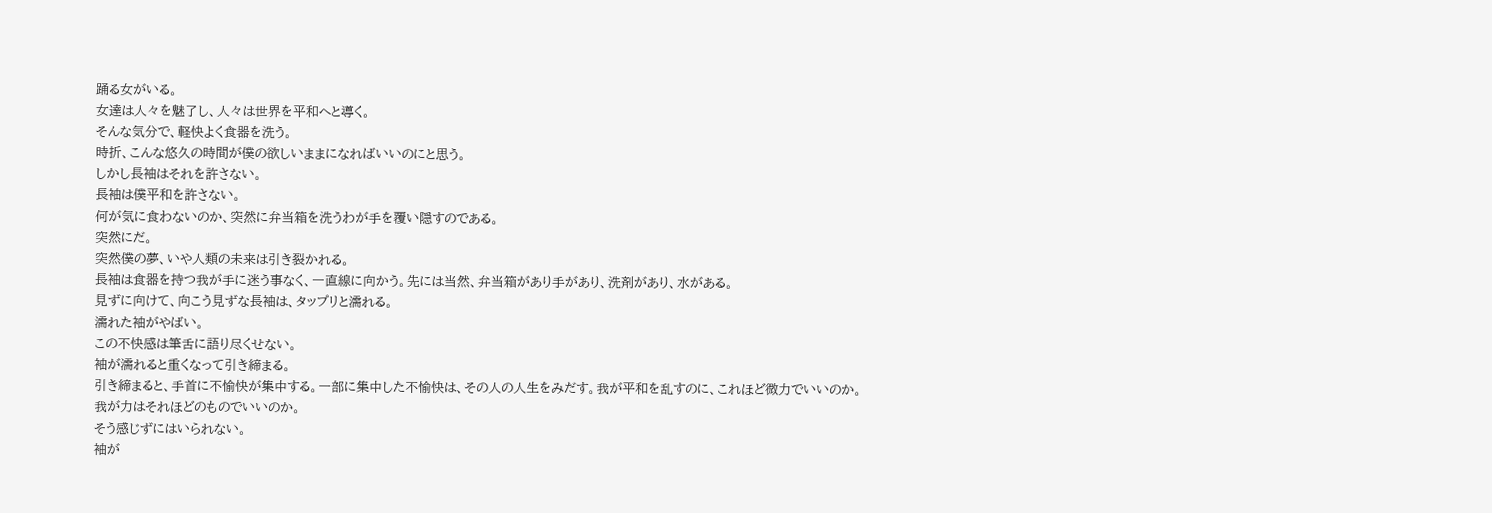踊る女がいる。
女達は人々を魅了し、人々は世界を平和へと導く。
そんな気分で、軽快よく食器を洗う。
時折、こんな悠久の時間が僕の欲しいままになればいいのにと思う。
しかし長袖はそれを許さない。
長袖は僕平和を許さない。
何が気に食わないのか、突然に弁当箱を洗うわが手を覆い隠すのである。
突然にだ。
突然僕の夢、いや人類の未来は引き裂かれる。
長袖は食器を持つ我が手に迷う事なく、一直線に向かう。先には当然、弁当箱があり手があり、洗剤があり、水がある。
見ずに向けて、向こう見ずな長袖は、タップリと濡れる。
濡れた袖がやばい。
この不快感は筆舌に語り尽くせない。
袖が濡れると重くなって引き締まる。
引き締まると、手首に不愉快が集中する。一部に集中した不愉快は、その人の人生をみだす。我が平和を乱すのに、これほど微力でいいのか。
我が力はそれほどのものでいいのか。
そう感じずにはいられない。
袖が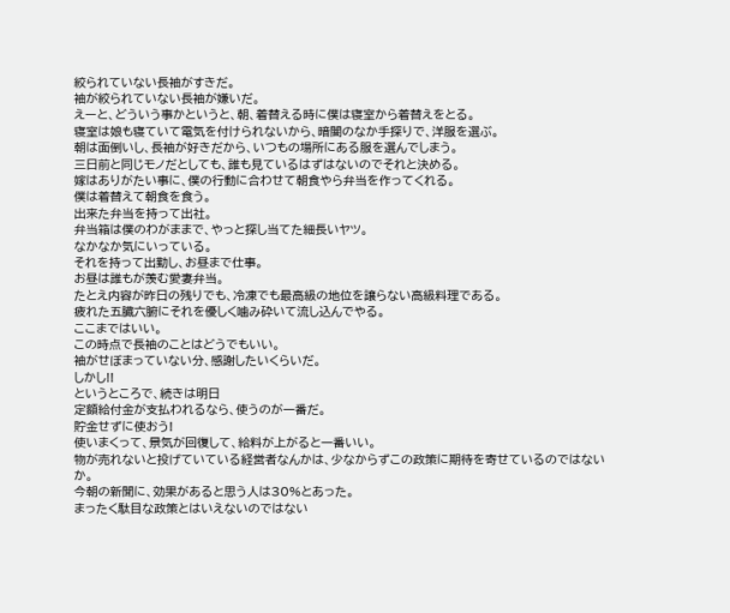絞られていない長袖がすきだ。
袖が絞られていない長袖が嫌いだ。
えーと、どういう事かというと、朝、着替える時に僕は寝室から着替えをとる。
寝室は娘も寝ていて電気を付けられないから、暗闇のなか手探りで、洋服を選ぶ。
朝は面倒いし、長袖が好きだから、いつもの場所にある服を選んでしまう。
三日前と同じモノだとしても、誰も見ているはずはないのでそれと決める。
嫁はありがたい事に、僕の行動に合わせて朝食やら弁当を作ってくれる。
僕は着替えて朝食を食う。
出来た弁当を持って出社。
弁当箱は僕のわがままで、やっと探し当てた細長いヤツ。
なかなか気にいっている。
それを持って出勤し、お昼まで仕事。
お昼は誰もが羨む愛妻弁当。
たとえ内容が昨日の残りでも、冷凍でも最高級の地位を譲らない高級料理である。
疲れた五臓六腑にそれを優しく噛み砕いて流し込んでやる。
ここまではいい。
この時点で長袖のことはどうでもいい。
袖がせぼまっていない分、感謝したいくらいだ。
しかし!!
というところで、続きは明日
定額給付金が支払われるなら、使うのが一番だ。
貯金せずに使おう!
使いまくって、景気が回復して、給料が上がると一番いい。
物が売れないと投げていている経営者なんかは、少なからずこの政策に期待を寄せているのではないか。
今朝の新聞に、効果があると思う人は30%とあった。
まったく駄目な政策とはいえないのではない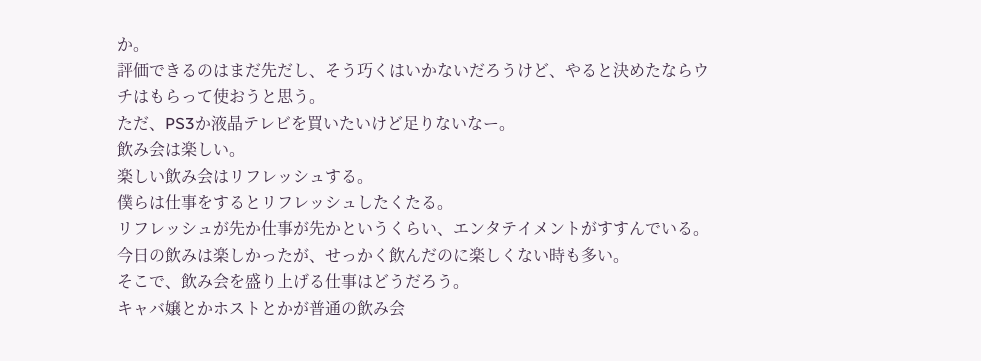か。
評価できるのはまだ先だし、そう巧くはいかないだろうけど、やると決めたならウチはもらって使おうと思う。
ただ、PS3か液晶テレビを買いたいけど足りないなー。
飲み会は楽しい。
楽しい飲み会はリフレッシュする。
僕らは仕事をするとリフレッシュしたくたる。
リフレッシュが先か仕事が先かというくらい、エンタテイメントがすすんでいる。
今日の飲みは楽しかったが、せっかく飲んだのに楽しくない時も多い。
そこで、飲み会を盛り上げる仕事はどうだろう。
キャバ嬢とかホストとかが普通の飲み会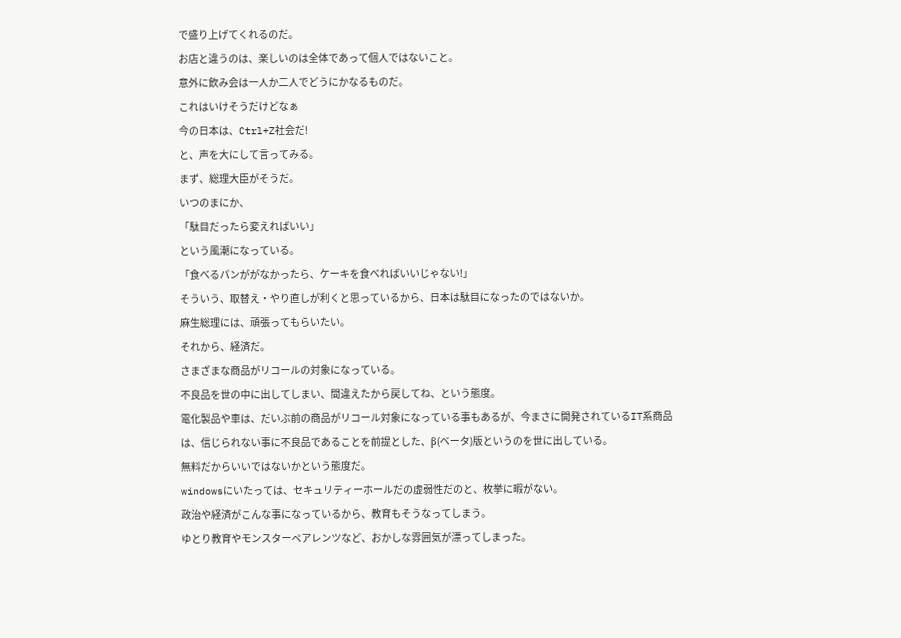で盛り上げてくれるのだ。
お店と違うのは、楽しいのは全体であって個人ではないこと。
意外に飲み会は一人か二人でどうにかなるものだ。
これはいけそうだけどなぁ
今の日本は、Ctrl+Z社会だ!
と、声を大にして言ってみる。
まず、総理大臣がそうだ。
いつのまにか、
「駄目だったら変えればいい」
という風潮になっている。
「食べるパンががなかったら、ケーキを食べればいいじゃない!」
そういう、取替え・やり直しが利くと思っているから、日本は駄目になったのではないか。
麻生総理には、頑張ってもらいたい。
それから、経済だ。
さまざまな商品がリコールの対象になっている。
不良品を世の中に出してしまい、間違えたから戻してね、という態度。
電化製品や車は、だいぶ前の商品がリコール対象になっている事もあるが、今まさに開発されているIT系商品は、信じられない事に不良品であることを前提とした、β(ベータ)版というのを世に出している。
無料だからいいではないかという態度だ。
windowsにいたっては、セキュリティーホールだの虚弱性だのと、枚挙に暇がない。
政治や経済がこんな事になっているから、教育もそうなってしまう。
ゆとり教育やモンスターペアレンツなど、おかしな雰囲気が漂ってしまった。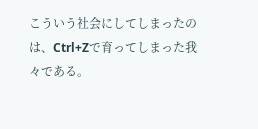こういう社会にしてしまったのは、Ctrl+Zで育ってしまった我々である。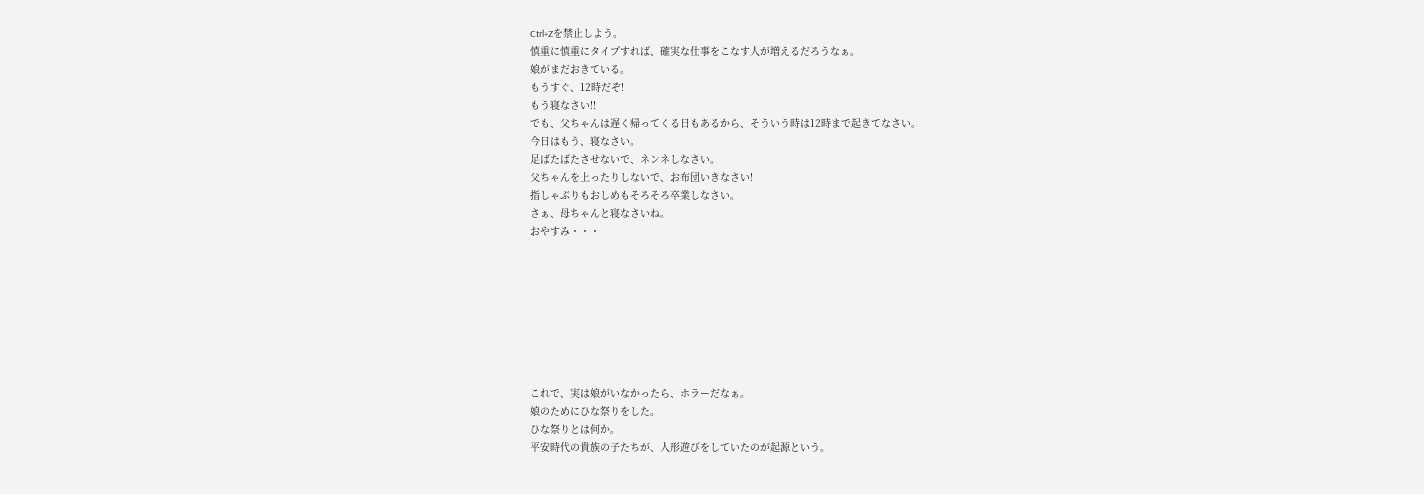Ctrl+Zを禁止しよう。
慎重に慎重にタイプすれば、確実な仕事をこなす人が増えるだろうなぁ。
娘がまだおきている。
もうすぐ、12時だぞ!
もう寝なさい!!
でも、父ちゃんは遅く帰ってくる日もあるから、そういう時は12時まで起きてなさい。
今日はもう、寝なさい。
足ばたばたさせないで、ネンネしなさい。
父ちゃんを上ったりしないで、お布団いきなさい!
指しゃぶりもおしめもそろそろ卒業しなさい。
さぁ、母ちゃんと寝なさいね。
おやすみ・・・








これで、実は娘がいなかったら、ホラーだなぁ。
娘のためにひな祭りをした。
ひな祭りとは何か。
平安時代の貴族の子たちが、人形遊びをしていたのが起源という。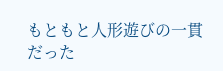もともと人形遊びの一貫だった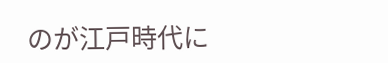のが江戸時代に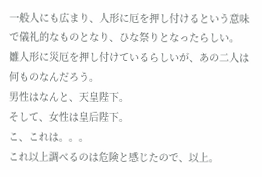一般人にも広まり、人形に厄を押し付けるという意味で儀礼的なものとなり、ひな祭りとなったらしい。
雛人形に災厄を押し付けているらしいが、あの二人は何ものなんだろう。
男性はなんと、天皇陛下。
そして、女性は皇后陛下。
こ、これは。。。
これ以上調べるのは危険と感じたので、以上。